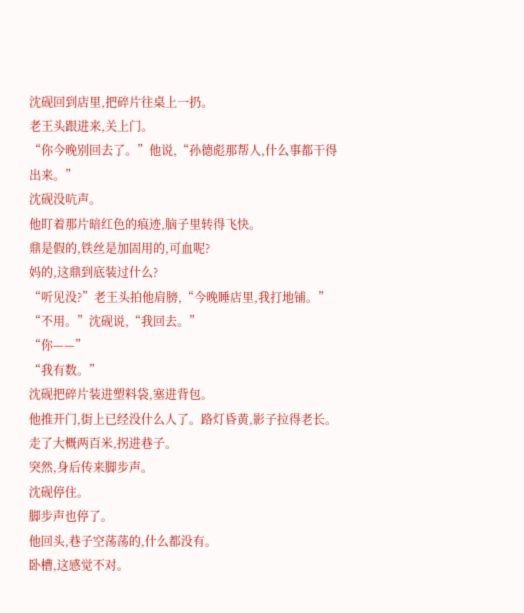沈砚回到店里,把碎片往桌上一扔。
老王头跟进来,关上门。
“你今晚别回去了。”他说,“孙德彪那帮人,什么事都干得出来。”
沈砚没吭声。
他盯着那片暗红色的痕迹,脑子里转得飞快。
鼎是假的,铁丝是加固用的,可血呢?
妈的,这鼎到底装过什么?
“听见没?”老王头拍他肩膀,“今晚睡店里,我打地铺。”
“不用。”沈砚说,“我回去。”
“你——”
“我有数。”
沈砚把碎片装进塑料袋,塞进背包。
他推开门,街上已经没什么人了。路灯昏黄,影子拉得老长。
走了大概两百米,拐进巷子。
突然,身后传来脚步声。
沈砚停住。
脚步声也停了。
他回头,巷子空荡荡的,什么都没有。
卧槽,这感觉不对。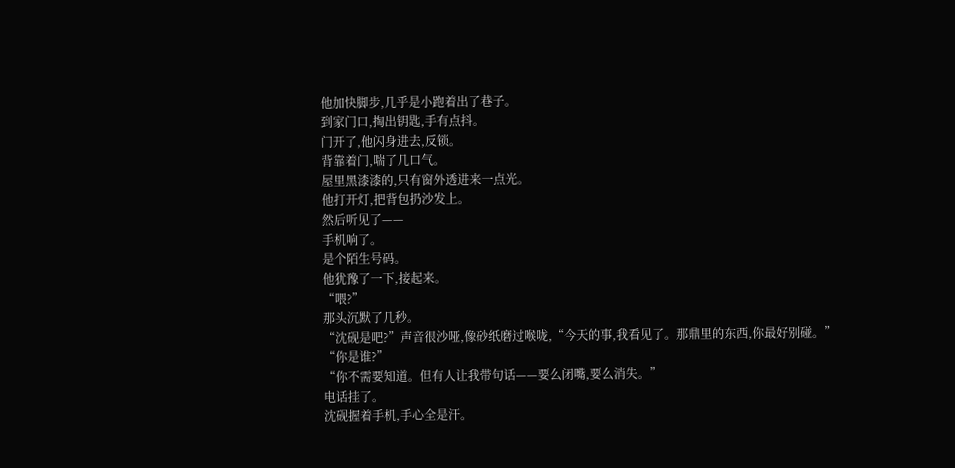他加快脚步,几乎是小跑着出了巷子。
到家门口,掏出钥匙,手有点抖。
门开了,他闪身进去,反锁。
背靠着门,喘了几口气。
屋里黑漆漆的,只有窗外透进来一点光。
他打开灯,把背包扔沙发上。
然后听见了——
手机响了。
是个陌生号码。
他犹豫了一下,接起来。
“喂?”
那头沉默了几秒。
“沈砚是吧?”声音很沙哑,像砂纸磨过喉咙,“今天的事,我看见了。那鼎里的东西,你最好别碰。”
“你是谁?”
“你不需要知道。但有人让我带句话——要么闭嘴,要么消失。”
电话挂了。
沈砚握着手机,手心全是汗。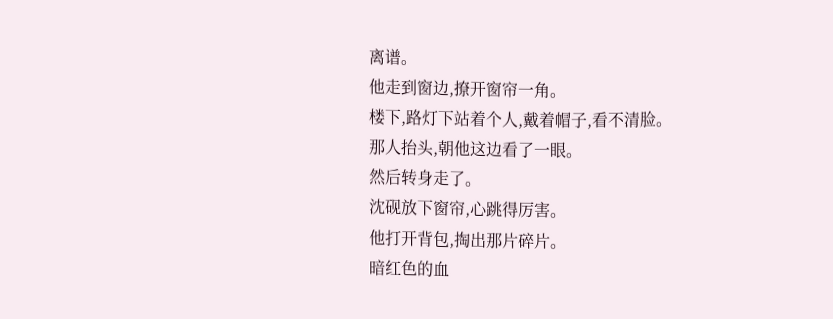离谱。
他走到窗边,撩开窗帘一角。
楼下,路灯下站着个人,戴着帽子,看不清脸。
那人抬头,朝他这边看了一眼。
然后转身走了。
沈砚放下窗帘,心跳得厉害。
他打开背包,掏出那片碎片。
暗红色的血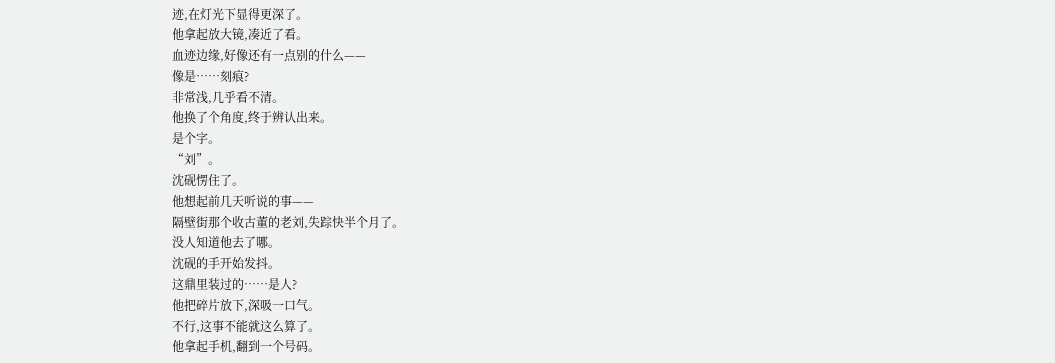迹,在灯光下显得更深了。
他拿起放大镜,凑近了看。
血迹边缘,好像还有一点别的什么——
像是……刻痕?
非常浅,几乎看不清。
他换了个角度,终于辨认出来。
是个字。
“刘”。
沈砚愣住了。
他想起前几天听说的事——
隔壁街那个收古董的老刘,失踪快半个月了。
没人知道他去了哪。
沈砚的手开始发抖。
这鼎里装过的……是人?
他把碎片放下,深吸一口气。
不行,这事不能就这么算了。
他拿起手机,翻到一个号码。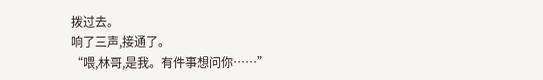拨过去。
响了三声,接通了。
“喂,林哥,是我。有件事想问你……”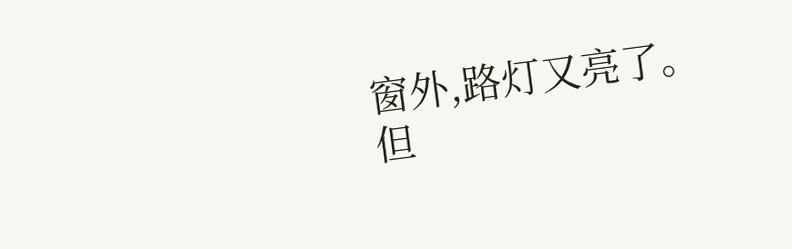窗外,路灯又亮了。
但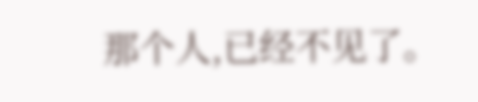那个人,已经不见了。